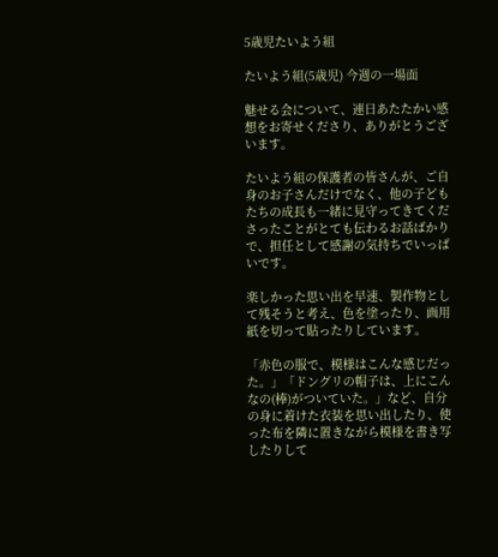5歳児たいよう組

たいよう組(5歳児) 今週の一場面

魅せる会について、連日あたたかい感想をお寄せくださり、ありがとうございます。

たいよう組の保護者の皆さんが、ご自身のお子さんだけでなく、他の子どもたちの成長も一緒に見守ってきてくださったことがとても伝わるお話ばかりで、担任として感謝の気持ちでいっぱいです。

楽しかった思い出を早速、製作物として残そうと考え、色を塗ったり、画用紙を切って貼ったりしています。

「赤色の服で、模様はこんな感じだった。」「ドングリの帽子は、上にこんなの(棒)がついていた。」など、自分の身に着けた衣装を思い出したり、使った布を隣に置きながら模様を書き写したりして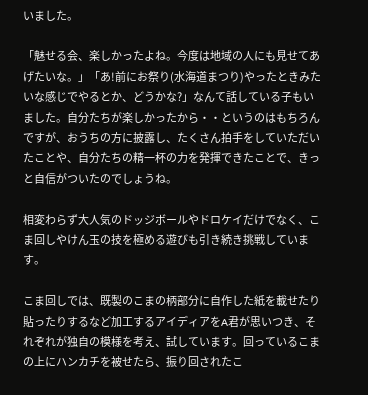いました。

「魅せる会、楽しかったよね。今度は地域の人にも見せてあげたいな。」「あ!前にお祭り(水海道まつり)やったときみたいな感じでやるとか、どうかな?」なんて話している子もいました。自分たちが楽しかったから・・というのはもちろんですが、おうちの方に披露し、たくさん拍手をしていただいたことや、自分たちの精一杯の力を発揮できたことで、きっと自信がついたのでしょうね。

相変わらず大人気のドッジボールやドロケイだけでなく、こま回しやけん玉の技を極める遊びも引き続き挑戦しています。

こま回しでは、既製のこまの柄部分に自作した紙を載せたり貼ったりするなど加工するアイディアをA君が思いつき、それぞれが独自の模様を考え、試しています。回っているこまの上にハンカチを被せたら、振り回されたこ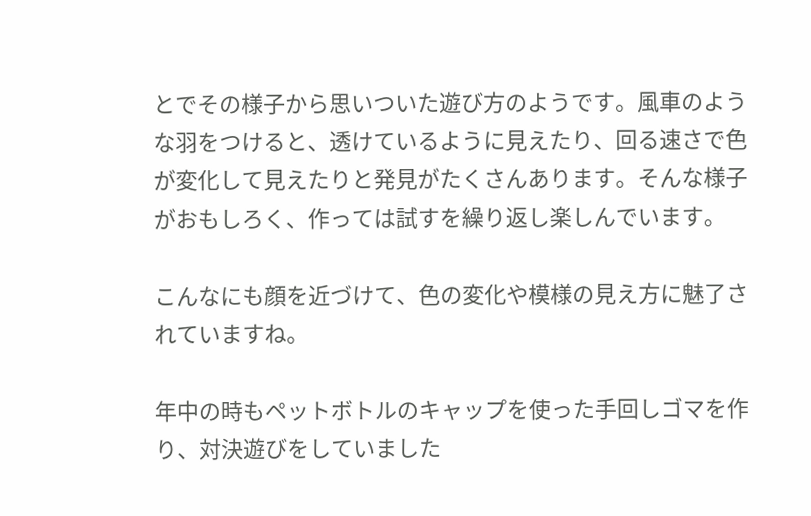とでその様子から思いついた遊び方のようです。風車のような羽をつけると、透けているように見えたり、回る速さで色が変化して見えたりと発見がたくさんあります。そんな様子がおもしろく、作っては試すを繰り返し楽しんでいます。

こんなにも顔を近づけて、色の変化や模様の見え方に魅了されていますね。

年中の時もペットボトルのキャップを使った手回しゴマを作り、対決遊びをしていました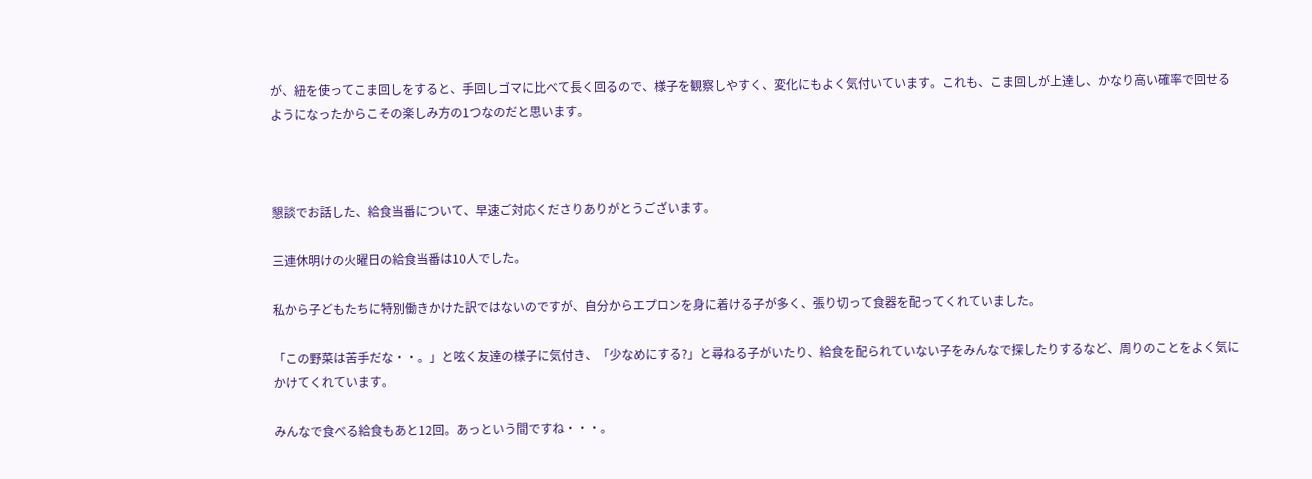が、紐を使ってこま回しをすると、手回しゴマに比べて長く回るので、様子を観察しやすく、変化にもよく気付いています。これも、こま回しが上達し、かなり高い確率で回せるようになったからこその楽しみ方の1つなのだと思います。



懇談でお話した、給食当番について、早速ご対応くださりありがとうございます。

三連休明けの火曜日の給食当番は10人でした。

私から子どもたちに特別働きかけた訳ではないのですが、自分からエプロンを身に着ける子が多く、張り切って食器を配ってくれていました。

「この野菜は苦手だな・・。」と呟く友達の様子に気付き、「少なめにする?」と尋ねる子がいたり、給食を配られていない子をみんなで探したりするなど、周りのことをよく気にかけてくれています。

みんなで食べる給食もあと12回。あっという間ですね・・・。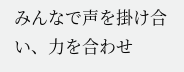みんなで声を掛け合い、力を合わせ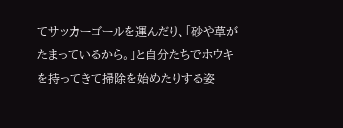てサッカーゴールを運んだり、「砂や草がたまっているから。」と自分たちでホウキを持ってきて掃除を始めたりする姿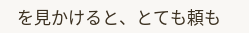を見かけると、とても頼も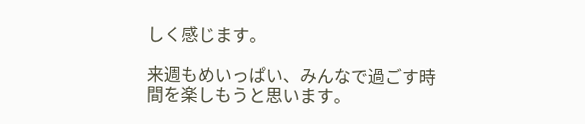しく感じます。

来週もめいっぱい、みんなで過ごす時間を楽しもうと思います。